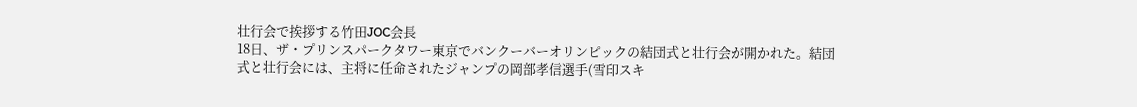壮行会で挨拶する竹田JOC会長
18日、ザ・プリンスパークタワー東京でバンクーバーオリンピックの結団式と壮行会が開かれた。結団式と壮行会には、主将に任命されたジャンプの岡部孝信選手(雪印スキ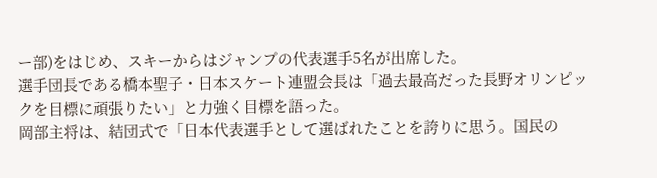ー部)をはじめ、スキーからはジャンプの代表選手5名が出席した。
選手団長である橋本聖子・日本スケート連盟会長は「過去最高だった長野オリンピックを目標に頑張りたい」と力強く目標を語った。
岡部主将は、結団式で「日本代表選手として選ばれたことを誇りに思う。国民の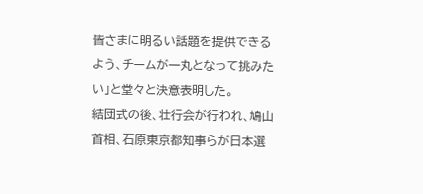皆さまに明るい話題を提供できるよう、チームが一丸となって挑みたい」と堂々と決意表明した。
結団式の後、壮行会が行われ、鳩山首相、石原東京都知事らが日本選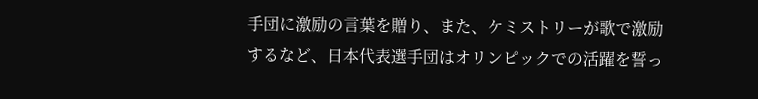手団に激励の言葉を贈り、また、ケミストリーが歌で激励するなど、日本代表選手団はオリンピックでの活躍を誓っ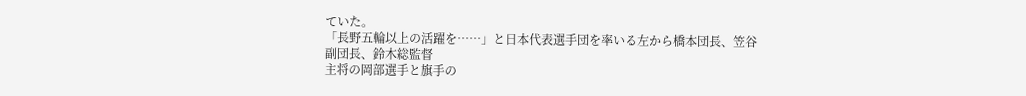ていた。
「長野五輪以上の活躍を……」と日本代表選手団を率いる左から橋本団長、笠谷副団長、鈴木総監督
主将の岡部選手と旗手の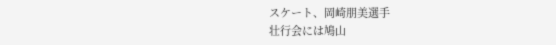スケート、岡崎朋美選手
壮行会には鳩山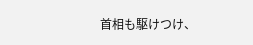首相も駆けつけ、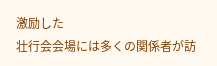激励した
壮行会会場には多くの関係者が訪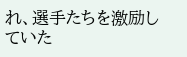れ、選手たちを激励していた